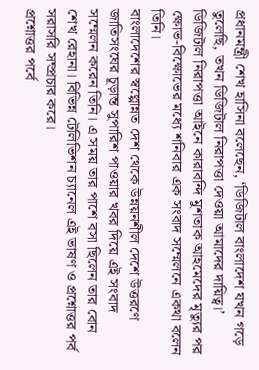প্রধানমন্ত্রী শেখ হাসিনা বলেছেন, ‘ডিজিটাল বাংলাদেশ যখন গড়ে তুলেছি, তখন ডিজিটাল নিরাপত্তা দেওয়া আমাদের দায়িত্ব।’
ডিজিটাল নিরাপত্তা আইনে কারাবন্দি মুশতাক আহমেদের মৃত্যুর পর ক্ষোভ-বিক্ষোভের মধ্যে শনিবার এক সংবাদ সম্মেলনে একথা বলেন তিনি।
বাংলাদেশের স্বল্পোন্নত দেশ থেকে উন্নয়নশীল দেশে উত্তরণে জাতিসংঘের চূড়ান্ত সুপারিশ পাওয়ার খবর দিয়ে এই সংবাদ সম্মেলন করেন তিনি। এ সময় তার পাশে বসা ছিলেন তার বোন শেখ রেহানা। বিভিন্ন টেলিভিশন চ্যানেল এই ভাষণ ও প্রশ্নোত্তর পর্ব সরাসরি সম্প্রচার করে।
প্রশ্নোত্তর পর্বে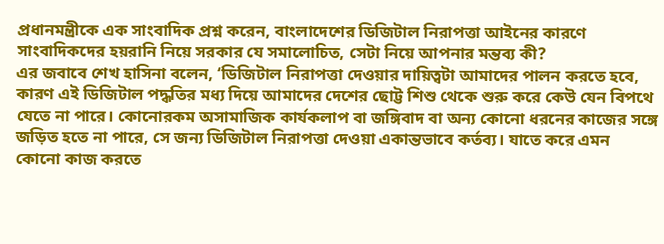প্রধানমন্ত্রীকে এক সাংবাদিক প্রশ্ন করেন, বাংলাদেশের ডিজিটাল নিরাপত্তা আইনের কারণে সাংবাদিকদের হয়রানি নিয়ে সরকার যে সমালোচিত, সেটা নিয়ে আপনার মন্তব্য কী?
এর জবাবে শেখ হাসিনা বলেন, ‘ডিজিটাল নিরাপত্তা দেওয়ার দায়িত্বটা আমাদের পালন করতে হবে, কারণ এই ডিজিটাল পদ্ধতির মধ্য দিয়ে আমাদের দেশের ছোট্ট শিশু থেকে শুরু করে কেউ যেন বিপথে যেতে না পারে। কোনোরকম অসামাজিক কার্যকলাপ বা জঙ্গিবাদ বা অন্য কোনো ধরনের কাজের সঙ্গে জড়িত হতে না পারে, সে জন্য ডিজিটাল নিরাপত্তা দেওয়া একান্তভাবে কর্তব্য। যাতে করে এমন কোনো কাজ করতে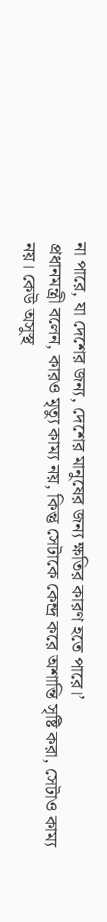না পারে, যা দেশের জন্য, দেশের মানুষের জন্য ক্ষতির কারণ হতে পারে।’
প্রধানমন্ত্রী বলেন, কারও মৃত্যু কাম্য নয়, কিন্তু সেটাকে কেন্দ্র করে অশান্তি সৃষ্টি করা, সেটাও কাম্য নয়। কেউ অসুস্থ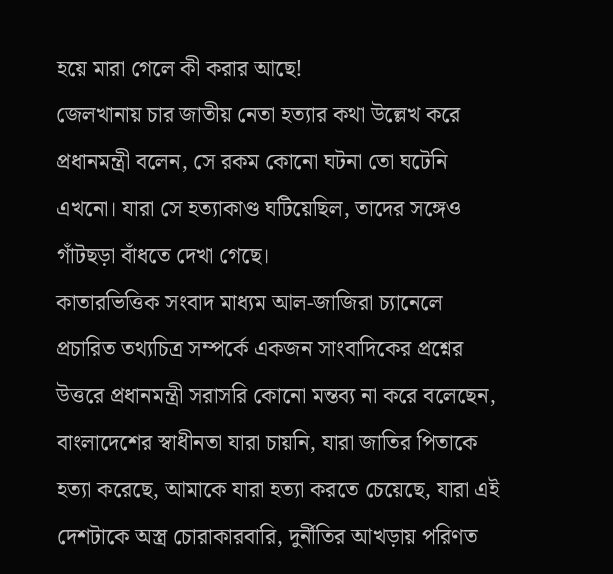হয়ে মারা গেলে কী করার আছে!
জেলখানায় চার জাতীয় নেতা হত্যার কথা উল্লেখ করে প্রধানমন্ত্রী বলেন, সে রকম কোনো ঘটনা তো ঘটেনি এখনো। যারা সে হত্যাকাণ্ড ঘটিয়েছিল, তাদের সঙ্গেও গাঁটছড়া বাঁধতে দেখা গেছে।
কাতারভিত্তিক সংবাদ মাধ্যম আল-জাজিরা চ্যানেলে প্রচারিত তথ্যচিত্র সম্পর্কে একজন সাংবাদিকের প্রশ্নের উত্তরে প্রধানমন্ত্রী সরাসরি কোনো মন্তব্য না করে বলেছেন, বাংলাদেশের স্বাধীনতা যারা চায়নি, যারা জাতির পিতাকে হত্যা করেছে, আমাকে যারা হত্যা করতে চেয়েছে, যারা এই দেশটাকে অস্ত্র চোরাকারবারি, দুর্নীতির আখড়ায় পরিণত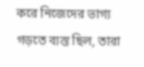করে নিজেদের ভাগ্য গড়তে ব্যস্ত ছিল, তারা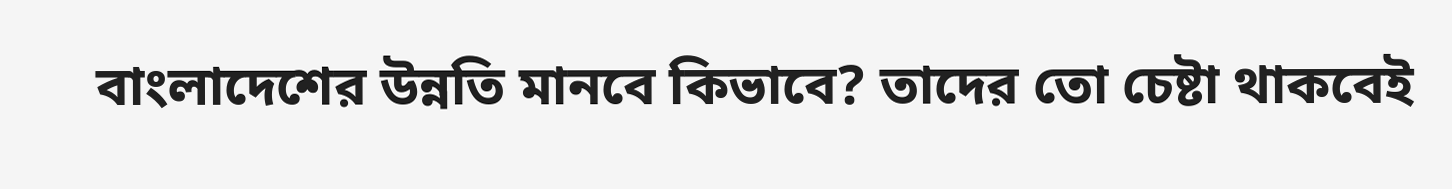বাংলাদেশের উন্নতি মানবে কিভাবে? তাদের তো চেষ্টা থাকবেই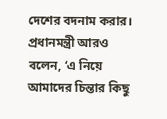দেশের বদনাম করার।
প্রধানমন্ত্রী আরও বলেন, ‘এ নিয়ে আমাদের চিন্তার কিছু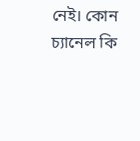নেই। কোন চ্যানেল কি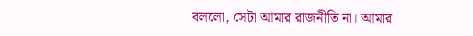বললো, সেটা আমার রাজনীতি না। আমার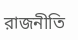রাজনীতি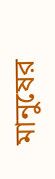মানুষের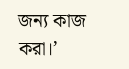জন্য কাজ করা।’